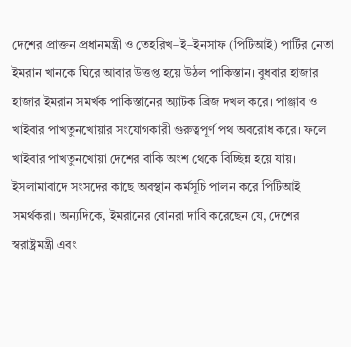দেশের প্রাক্তন প্রধানমন্ত্রী ও তেহরিখ–ই–ইনসাফ (পিটিআই) পার্টির নেতা ইমরান খানকে ঘিরে আবার উত্তপ্ত হয়ে উঠল পাকিস্তান। বুধবার হাজার হাজার ইমরান সমর্খক পাকিস্তানের অ্যাটক ব্রিজ দখল করে। পাঞ্জাব ও খাইবার পাখতুনখোয়ার সংযোগকারী গুরুত্বপূর্ণ পথ অবরোধ করে। ফলে খাইবার পাখতুনখোয়া দেশের বাকি অংশ থেকে বিচ্ছিন্ন হয়ে যায়। ইসলামাবাদে সংসদের কাছে অবস্থান কর্মসূচি পালন করে পিটিআই সমর্থকরা। অন্যদিকে, ইমরানের বোনরা দাবি করেছেন যে, দেশের স্বরাষ্ট্রমন্ত্রী এবং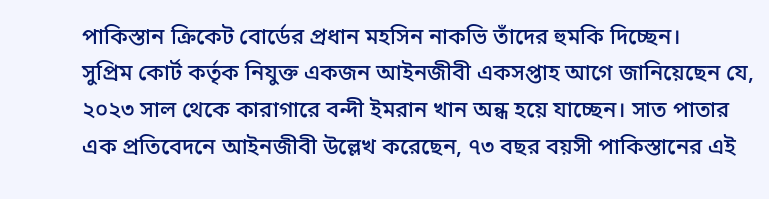পাকিস্তান ক্রিকেট বোর্ডের প্রধান মহসিন নাকভি তাঁদের হুমকি দিচ্ছেন।
সুপ্রিম কোর্ট কর্তৃক নিযুক্ত একজন আইনজীবী একসপ্তাহ আগে জানিয়েছেন যে, ২০২৩ সাল থেকে কারাগারে বন্দী ইমরান খান অন্ধ হয়ে যাচ্ছেন। সাত পাতার এক প্রতিবেদনে আইনজীবী উল্লেখ করেছেন, ৭৩ বছর বয়সী পাকিস্তানের এই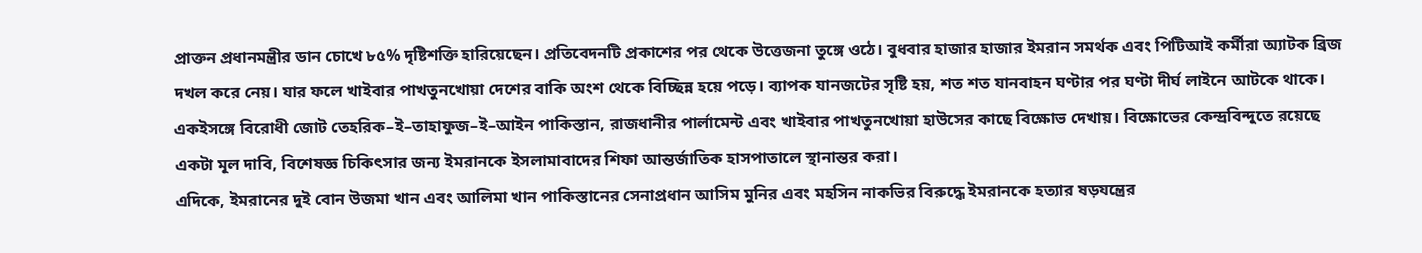প্রাক্তন প্রধানমন্ত্রীর ডান চোখে ৮৫% দৃষ্টিশক্তি হারিয়েছেন। প্রতিবেদনটি প্রকাশের পর থেকে উত্তেজনা তুঙ্গে ওঠে। বুধবার হাজার হাজার ইমরান সমর্থক এবং পিটিআই কর্মীরা অ্যাটক ব্রিজ দখল করে নেয়। যার ফলে খাইবার পাখতুনখোয়া দেশের বাকি অংশ থেকে বিচ্ছিন্ন হয়ে পড়ে। ব্যাপক যানজটের সৃষ্টি হয়, শত শত যানবাহন ঘণ্টার পর ঘণ্টা দীর্ঘ লাইনে আটকে থাকে। একইসঙ্গে বিরোধী জোট তেহরিক–ই–তাহাফুজ–ই–আইন পাকিস্তান, রাজধানীর পার্লামেন্ট এবং খাইবার পাখতুনখোয়া হাউসের কাছে বিক্ষোভ দেখায়। বিক্ষোভের কেন্দ্রবিন্দুতে রয়েছে একটা মূল দাবি, বিশেষজ্ঞ চিকিৎসার জন্য ইমরানকে ইসলামাবাদের শিফা আন্তর্জাতিক হাসপাতালে স্থানান্তর করা।
এদিকে, ইমরানের দুই বোন উজমা খান এবং আলিমা খান পাকিস্তানের সেনাপ্রধান আসিম মুনির এবং মহসিন নাকভির বিরুদ্ধে ইমরানকে হত্যার ষড়যন্ত্রের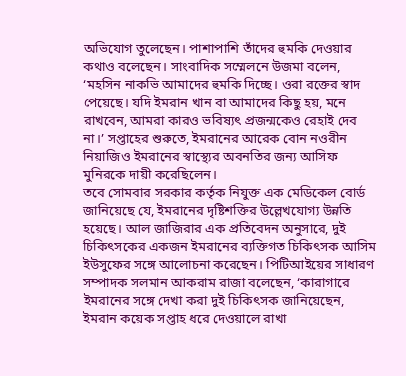অভিযোগ তুলেছেন। পাশাপাশি তাঁদের হুমকি দেওয়ার কথাও বলেছেন। সাংবাদিক সম্মেলনে উজমা বলেন, ‘মহসিন নাকভি আমাদের হুমকি দিচ্ছে। ওরা রক্তের স্বাদ পেয়েছে। যদি ইমরান খান বা আমাদের কিছু হয়, মনে রাখবেন, আমরা কারও ভবিষ্যৎ প্রজন্মকেও রেহাই দেব না।’ সপ্তাহের শুরুতে, ইমরানের আরেক বোন নওরীন নিয়াজিও ইমরানের স্বাস্থ্যের অবনতির জন্য আসিফ মুনিরকে দায়ী করেছিলেন।
তবে সোমবার সরকার কর্তৃক নিযুক্ত এক মেডিকেল বোর্ড জানিয়েছে যে, ইমরানের দৃষ্টিশক্তির উল্লেখযোগ্য উন্নতি হয়েছে। আল জাজিরার এক প্রতিবেদন অনুসারে, দুই চিকিৎসকের একজন ইমরানের ব্যক্তিগত চিকিৎসক আসিম ইউসুফের সঙ্গে আলোচনা করেছেন। পিটিআইয়ের সাধারণ সম্পাদক সলমান আকরাম রাজা বলেছেন, ‘কারাগারে ইমরানের সঙ্গে দেখা করা দুই চিকিৎসক জানিয়েছেন, ইমরান কয়েক সপ্তাহ ধরে দেওয়ালে রাখা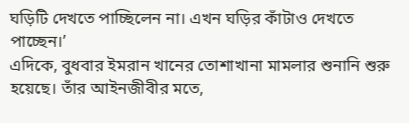ঘড়িটি দেখতে পাচ্ছিলেন না। এখন ঘড়ির কাঁটাও দেখতে পাচ্ছেন।’
এদিকে, বুধবার ইমরান খানের তোশাখানা মামলার শুনানি শুরু হয়েছে। তাঁর আইনজীবীর মতে,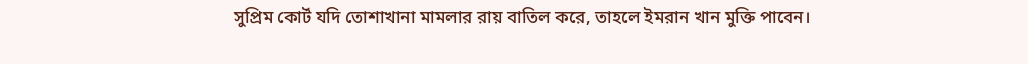সুপ্রিম কোর্ট যদি তোশাখানা মামলার রায় বাতিল করে, তাহলে ইমরান খান মুক্তি পাবেন।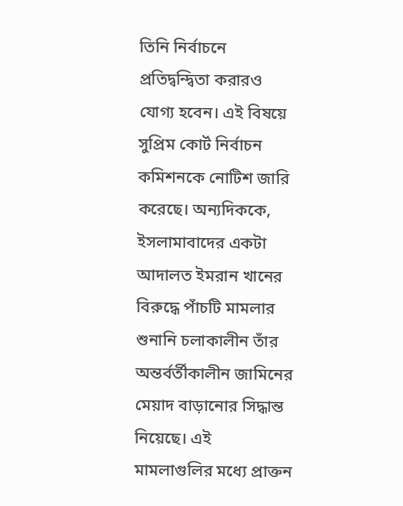তিনি নির্বাচনে প্রতিদ্বন্দ্বিতা করারও যোগ্য হবেন। এই বিষয়ে সুপ্রিম কোর্ট নির্বাচন কমিশনকে নোটিশ জারি করেছে। অন্যদিককে, ইসলামাবাদের একটা আদালত ইমরান খানের বিরুদ্ধে পাঁচটি মামলার শুনানি চলাকালীন তাঁর অন্তর্বর্তীকালীন জামিনের মেয়াদ বাড়ানোর সিদ্ধান্ত নিয়েছে। এই মামলাগুলির মধ্যে প্রাক্তন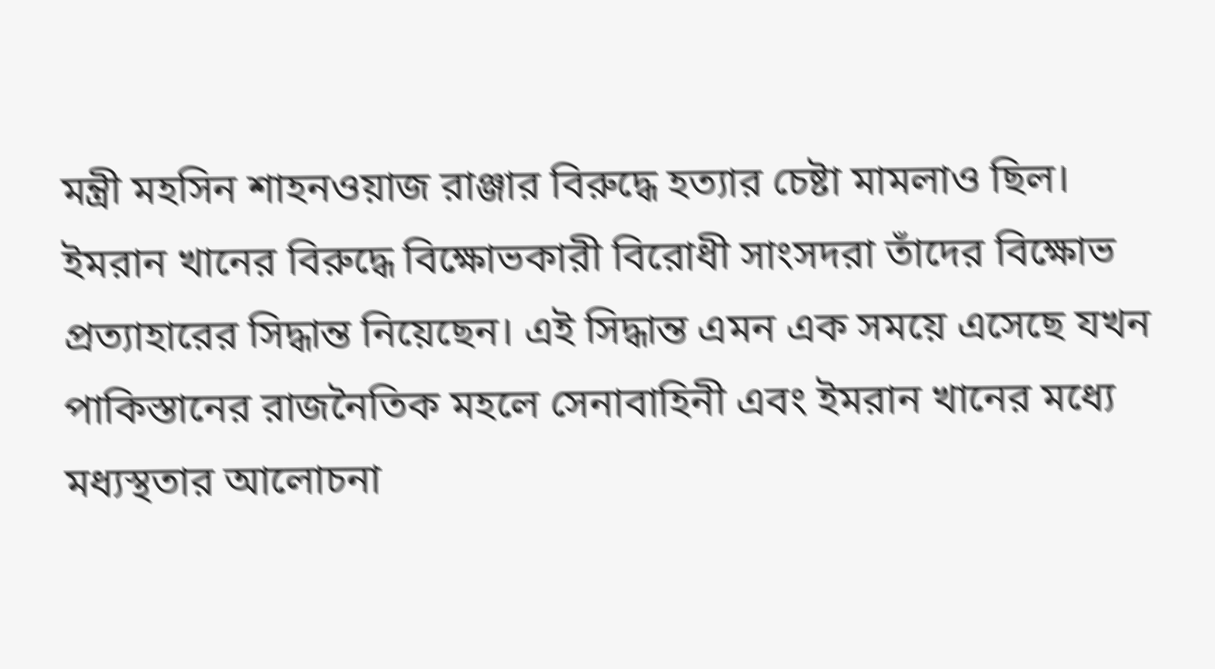মন্ত্রী মহসিন শাহনওয়াজ রাঞ্জার বিরুদ্ধে হত্যার চেষ্টা মামলাও ছিল।
ইমরান খানের বিরুদ্ধে বিক্ষোভকারী বিরোধী সাংসদরা তাঁদের বিক্ষোভ প্রত্যাহারের সিদ্ধান্ত নিয়েছেন। এই সিদ্ধান্ত এমন এক সময়ে এসেছে যখন পাকিস্তানের রাজনৈতিক মহলে সেনাবাহিনী এবং ইমরান খানের মধ্যে মধ্যস্থতার আলোচনা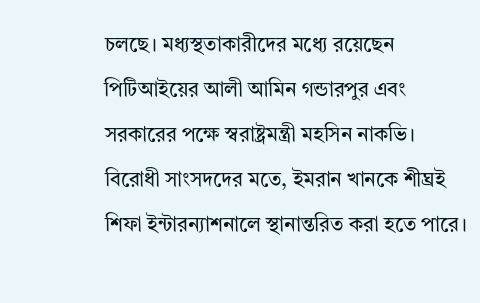চলছে। মধ্যস্থতাকারীদের মধ্যে রয়েছেন পিটিআইয়ের আলী আমিন গন্ডারপুর এবং সরকারের পক্ষে স্বরাষ্ট্রমন্ত্রী মহসিন নাকভি। বিরোধী সাংসদদের মতে, ইমরান খানকে শীঘ্রই শিফা ইন্টারন্যাশনালে স্থানান্তরিত করা হতে পারে।